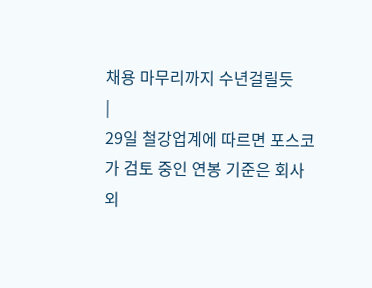채용 마무리까지 수년걸릴듯
|
29일 철강업계에 따르면 포스코가 검토 중인 연봉 기준은 회사 외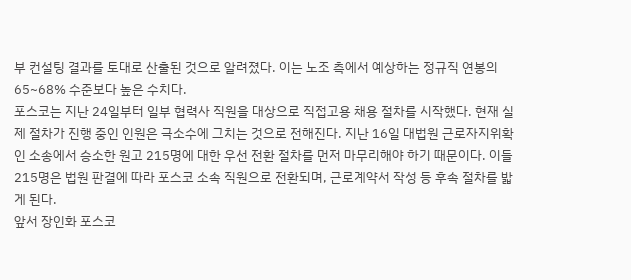부 컨설팅 결과를 토대로 산출된 것으로 알려졌다. 이는 노조 측에서 예상하는 정규직 연봉의 65~68% 수준보다 높은 수치다.
포스코는 지난 24일부터 일부 협력사 직원을 대상으로 직접고용 채용 절차를 시작했다. 현재 실제 절차가 진행 중인 인원은 극소수에 그치는 것으로 전해진다. 지난 16일 대법원 근로자지위확인 소송에서 승소한 원고 215명에 대한 우선 전환 절차를 먼저 마무리해야 하기 때문이다. 이들 215명은 법원 판결에 따라 포스코 소속 직원으로 전환되며, 근로계약서 작성 등 후속 절차를 밟게 된다.
앞서 장인화 포스코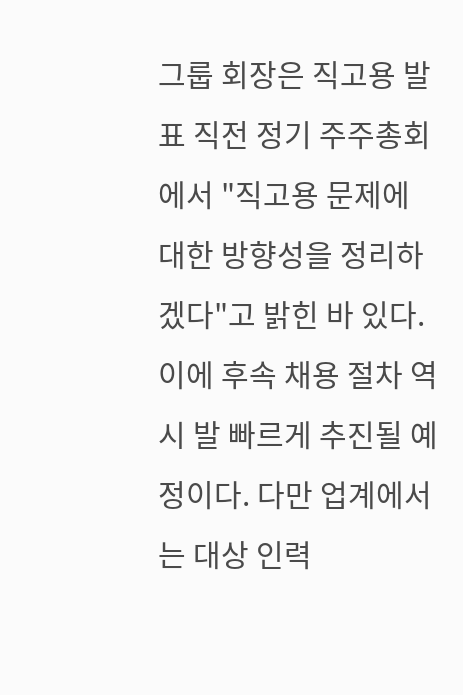그룹 회장은 직고용 발표 직전 정기 주주총회에서 "직고용 문제에 대한 방향성을 정리하겠다"고 밝힌 바 있다.이에 후속 채용 절차 역시 발 빠르게 추진될 예정이다. 다만 업계에서는 대상 인력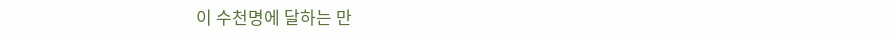이 수천명에 달하는 만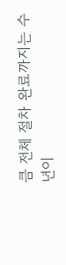큼 전체 절차 완료까지는 수년이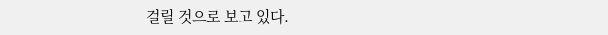걸릴 것으로 보고 있다.